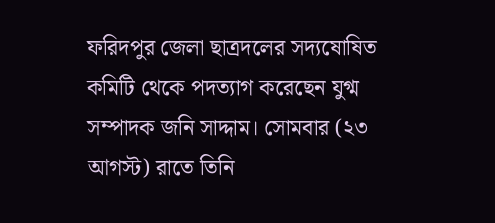ফরিদপুর জেলা ছাত্রদলের সদ্যষোষিত কমিটি থেকে পদত্যাগ করেছেন যুগ্ম সম্পাদক জনি সাদ্দাম। সোমবার (২৩ আগস্ট) রাতে তিনি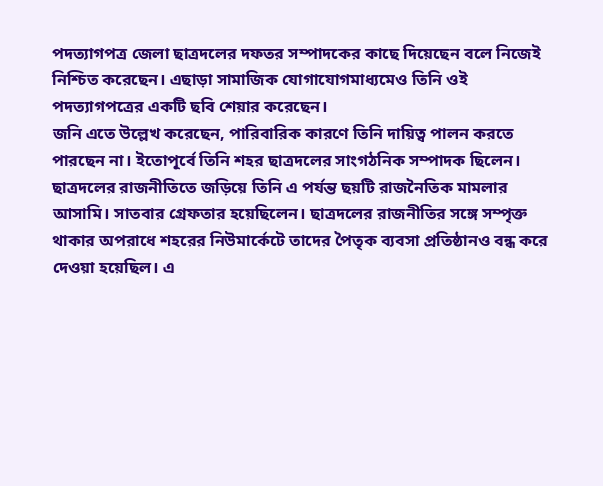পদত্যাগপত্র জেলা ছাত্রদলের দফতর সম্পাদকের কাছে দিয়েছেন বলে নিজেই নিশ্চিত করেছেন। এছাড়া সামাজিক যোগাযোগমাধ্যমেও তিনি ওই পদত্যাগপত্রের একটি ছবি শেয়ার করেছেন।
জনি এতে উল্লেখ করেছেন, পারিবারিক কারণে তিনি দায়িত্ব পালন করতে পারছেন না। ইতোপূর্বে তিনি শহর ছাত্রদলের সাংগঠনিক সম্পাদক ছিলেন। ছাত্রদলের রাজনীতিতে জড়িয়ে তিনি এ পর্যন্ত ছয়টি রাজনৈতিক মামলার আসামি। সাতবার গ্রেফতার হয়েছিলেন। ছাত্রদলের রাজনীতির সঙ্গে সম্পৃক্ত থাকার অপরাধে শহরের নিউমার্কেটে তাদের পৈতৃক ব্যবসা প্রতিষ্ঠানও বন্ধ করে দেওয়া হয়েছিল। এ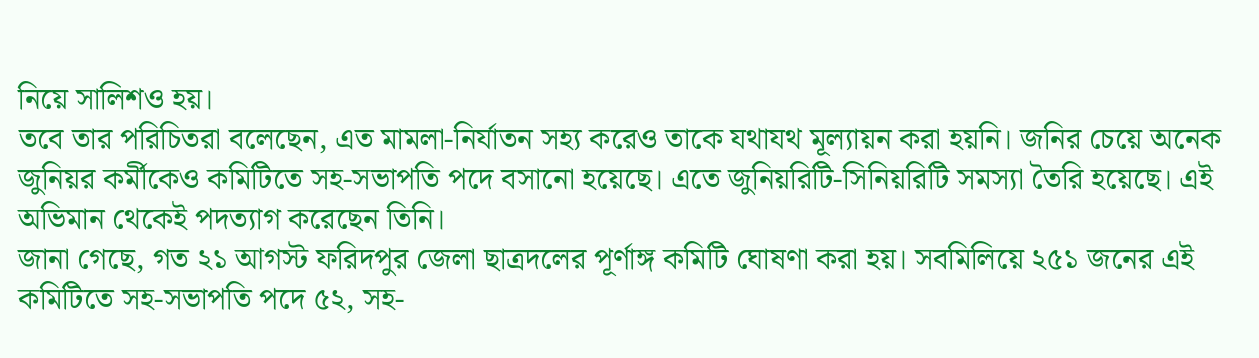নিয়ে সালিশও হয়।
তবে তার পরিচিতরা বলেছেন, এত মামলা-নির্যাতন সহ্য করেও তাকে যথাযথ মূল্যায়ন করা হয়নি। জনির চেয়ে অনেক জুনিয়র কর্মীকেও কমিটিতে সহ-সভাপতি পদে বসানো হয়েছে। এতে জুনিয়রিটি-সিনিয়রিটি সমস্যা তৈরি হয়েছে। এই অভিমান থেকেই পদত্যাগ করেছেন তিনি।
জানা গেছে, গত ২১ আগস্ট ফরিদপুর জেলা ছাত্রদলের পূর্ণাঙ্গ কমিটি ঘোষণা করা হয়। সবমিলিয়ে ২৫১ জনের এই কমিটিতে সহ-সভাপতি পদে ৫২, সহ-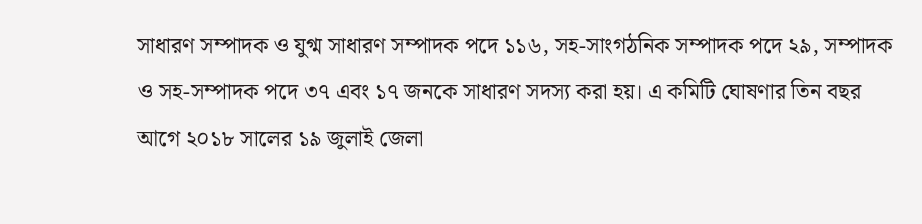সাধারণ সম্পাদক ও যুগ্ম সাধারণ সম্পাদক পদে ১১৬, সহ-সাংগঠনিক সম্পাদক পদে ২৯, সম্পাদক ও সহ-সম্পাদক পদে ৩৭ এবং ১৭ জনকে সাধারণ সদস্য করা হয়। এ কমিটি ঘোষণার তিন বছর আগে ২০১৮ সালের ১৯ জুলাই জেলা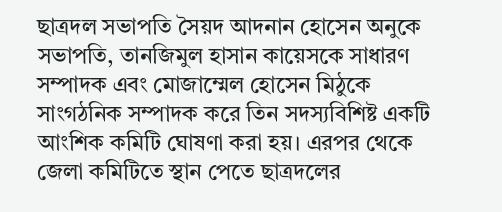ছাত্রদল সভাপতি সৈয়দ আদনান হোসেন অনুকে সভাপতি, তানজিমুল হাসান কায়েসকে সাধারণ সম্পাদক এবং মোজাম্মেল হোসেন মিঠুকে সাংগঠনিক সম্পাদক করে তিন সদস্যবিশিষ্ট একটি আংশিক কমিটি ঘোষণা করা হয়। এরপর থেকে জেলা কমিটিতে স্থান পেতে ছাত্রদলের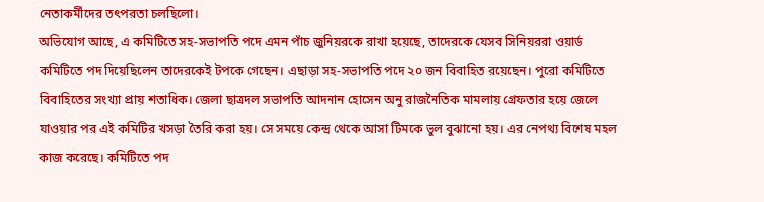নেতাকর্মীদের তৎপরতা চলছিলো।
অভিযোগ আছে, এ কমিটিতে সহ-সভাপতি পদে এমন পাঁচ জুনিয়রকে রাখা হয়েছে, তাদেরকে যেসব সিনিয়ররা ওয়ার্ড কমিটিতে পদ দিয়েছিলেন তাদেরকেই টপকে গেছেন। এছাড়া সহ-সভাপতি পদে ২০ জন বিবাহিত রয়েছেন। পুরো কমিটিতে বিবাহিতের সংখ্যা প্রায় শতাধিক। জেলা ছাত্রদল সভাপতি আদনান হোসেন অনু রাজনৈতিক মামলায় গ্রেফতার হয়ে জেলে যাওয়ার পর এই কমিটির খসড়া তৈরি করা হয়। সে সময়ে কেন্দ্র থেকে আসা টিমকে ভুল বুঝানো হয়। এর নেপথ্য বিশেষ মহল কাজ করেছে। কমিটিতে পদ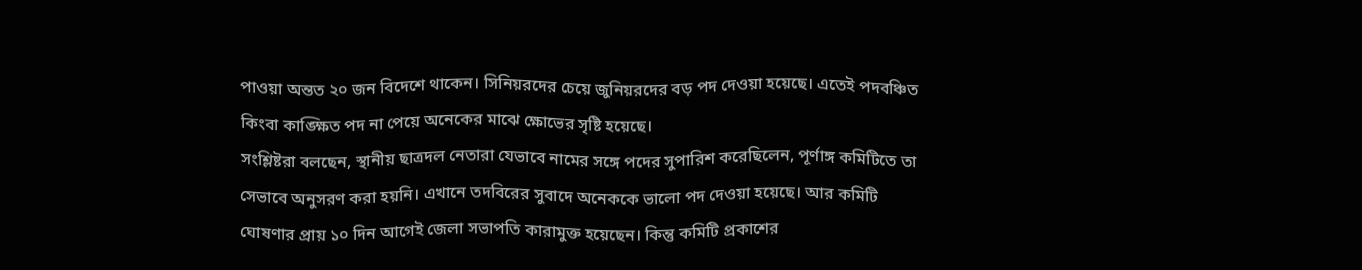পাওয়া অন্তত ২০ জন বিদেশে থাকেন। সিনিয়রদের চেয়ে জুনিয়রদের বড় পদ দেওয়া হয়েছে। এতেই পদবঞ্চিত কিংবা কাঙ্ক্ষিত পদ না পেয়ে অনেকের মাঝে ক্ষোভের সৃষ্টি হয়েছে।
সংশ্লিষ্টরা বলছেন, স্থানীয় ছাত্রদল নেতারা যেভাবে নামের সঙ্গে পদের সুপারিশ করেছিলেন, পূর্ণাঙ্গ কমিটিতে তা সেভাবে অনুসরণ করা হয়নি। এখানে তদবিরের সুবাদে অনেককে ভালো পদ দেওয়া হয়েছে। আর কমিটি ঘোষণার প্রায় ১০ দিন আগেই জেলা সভাপতি কারামুক্ত হয়েছেন। কিন্তু কমিটি প্রকাশের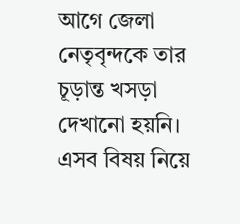আগে জেলা নেতৃবৃন্দকে তার চূড়ান্ত খসড়া দেখানো হয়নি। এসব বিষয় নিয়ে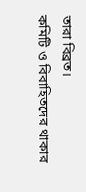তারা বিব্রত।
কমিটি ও বিবাহিতদের থাকার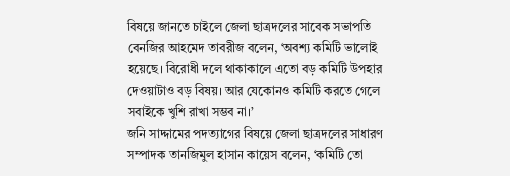বিষয়ে জানতে চাইলে জেলা ছাত্রদলের সাবেক সভাপতি বেনজির আহমেদ তাবরীজ বলেন, ‘অবশ্য কমিটি ভালোই হয়েছে। বিরোধী দলে থাকাকালে এতো বড় কমিটি উপহার দেওয়াটাও বড় বিষয়। আর যেকোনও কমিটি করতে গেলে সবাইকে খুশি রাখা সম্ভব না।’
জনি সাদ্দামের পদত্যাগের বিষয়ে জেলা ছাত্রদলের সাধারণ সম্পাদক তানজিমুল হাসান কায়েস বলেন, ‘কমিটি তো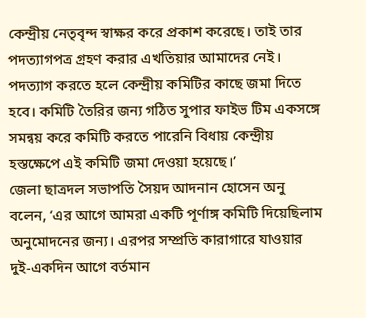কেন্দ্রীয় নেতৃবৃন্দ স্বাক্ষর করে প্রকাশ করেছে। তাই তার পদত্যাগপত্র গ্রহণ করার এখতিয়ার আমাদের নেই। পদত্যাগ করতে হলে কেন্দ্রীয় কমিটির কাছে জমা দিতে হবে। কমিটি তৈরির জন্য গঠিত সুপার ফাইভ টিম একসঙ্গে সমন্বয় করে কমিটি করতে পারেনি বিধায় কেন্দ্রীয় হস্তক্ষেপে এই কমিটি জমা দেওয়া হয়েছে।’
জেলা ছাত্রদল সভাপতি সৈয়দ আদনান হোসেন অনু বলেন, ‘এর আগে আমরা একটি পূর্ণাঙ্গ কমিটি দিয়েছিলাম অনুমোদনের জন্য। এরপর সম্প্রতি কারাগারে যাওয়ার দুই-একদিন আগে বর্তমান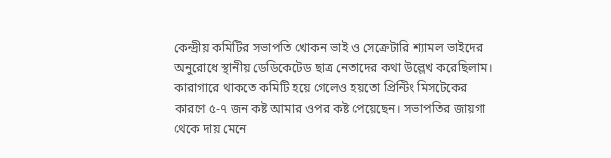কেন্দ্রীয় কমিটির সভাপতি খোকন ভাই ও সেক্রেটারি শ্যামল ভাইদের অনুরোধে স্থানীয় ডেডিকেটেড ছাত্র নেতাদের কথা উল্লেখ করেছিলাম। কারাগারে থাকতে কমিটি হয়ে গেলেও হয়তো প্রিন্টিং মিসটেকের কারণে ৫-৭ জন কষ্ট আমার ওপর কষ্ট পেয়েছেন। সভাপতির জায়গা থেকে দায় মেনে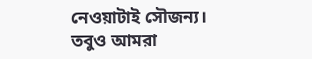নেওয়াটাই সৌজন্য। তবুও আমরা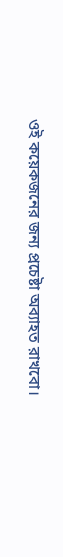ওই কয়েকজনের জন্য প্রচেষ্টা অব্যাহত রাখবো।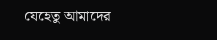যেহেতু আমাদের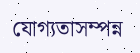যোগ্যতাসম্পন্ন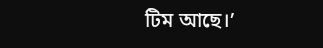টিম আছে।’